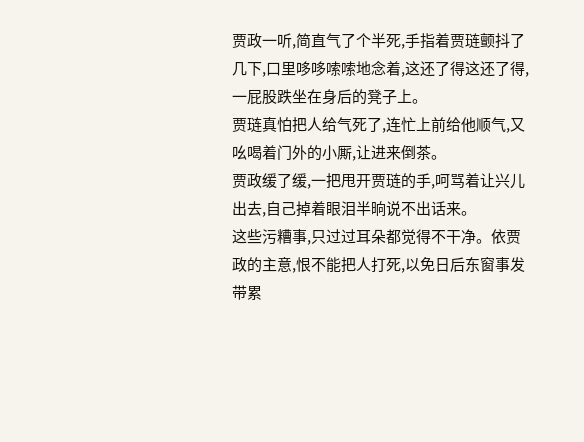贾政一听,简直气了个半死,手指着贾琏颤抖了几下,口里哆哆嗦嗦地念着,这还了得这还了得,一屁股跌坐在身后的凳子上。
贾琏真怕把人给气死了,连忙上前给他顺气,又吆喝着门外的小厮,让进来倒茶。
贾政缓了缓,一把甩开贾琏的手,呵骂着让兴儿出去,自己掉着眼泪半晌说不出话来。
这些污糟事,只过过耳朵都觉得不干净。依贾政的主意,恨不能把人打死,以免日后东窗事发带累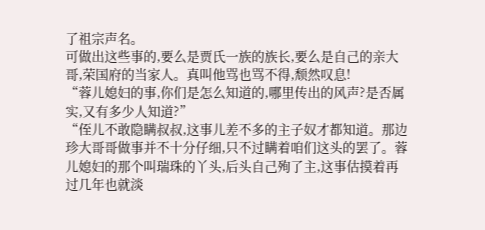了祖宗声名。
可做出这些事的,要么是贾氏一族的族长,要么是自己的亲大哥,荣国府的当家人。真叫他骂也骂不得,颓然叹息!
“蓉儿媳妇的事,你们是怎么知道的,哪里传出的风声?是否属实,又有多少人知道?”
“侄儿不敢隐瞒叔叔,这事儿差不多的主子奴才都知道。那边珍大哥哥做事并不十分仔细,只不过瞒着咱们这头的罢了。蓉儿媳妇的那个叫瑞珠的丫头,后头自己殉了主,这事估摸着再过几年也就淡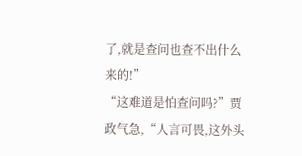了,就是查问也查不出什么来的!”
“这难道是怕查问吗?”贾政气急,“人言可畏,这外头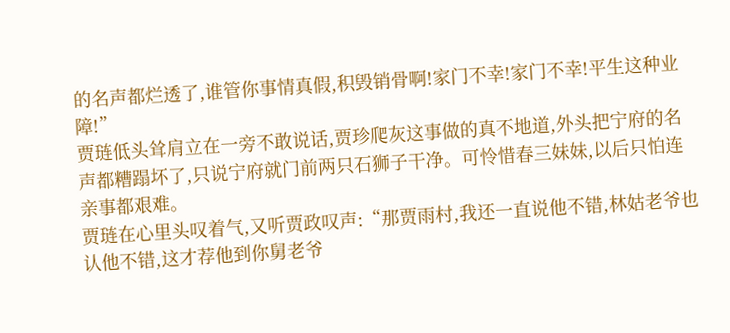的名声都烂透了,谁管你事情真假,积毁销骨啊!家门不幸!家门不幸!平生这种业障!”
贾琏低头耸肩立在一旁不敢说话,贾珍爬灰这事做的真不地道,外头把宁府的名声都糟蹋坏了,只说宁府就门前两只石狮子干净。可怜惜春三妹妹,以后只怕连亲事都艰难。
贾琏在心里头叹着气,又听贾政叹声:“那贾雨村,我还一直说他不错,林姑老爷也认他不错,这才荐他到你舅老爷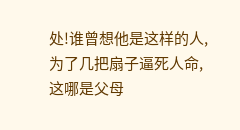处!谁曾想他是这样的人,为了几把扇子逼死人命,这哪是父母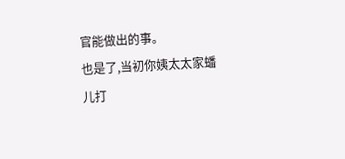官能做出的事。
也是了,当初你姨太太家蟠儿打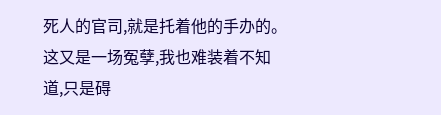死人的官司,就是托着他的手办的。这又是一场冤孽,我也难装着不知道,只是碍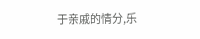于亲戚的情分,乐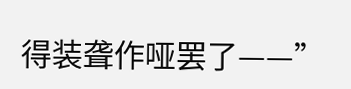得装聋作哑罢了——”